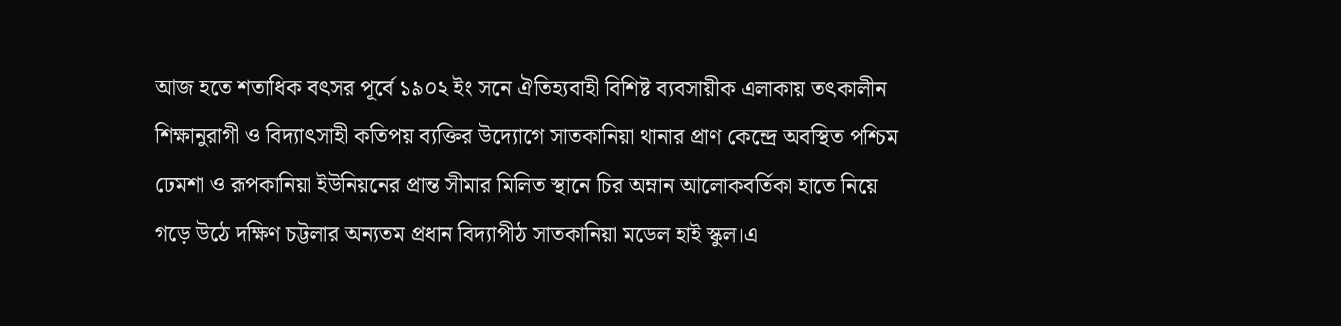আজ হতে শতাধিক বৎসর পূর্বে ১৯০২ ইং সনে ঐতিহ্যবাহী বিশিষ্ট ব্যবসায়ীক এলাকায় তৎকালীন শিক্ষানুরাগী ও বিদ্যাৎসাহী কতিপয় ব্যক্তির উদ্যোগে সাতকানিয়া থানার প্রাণ কেন্দ্রে অবস্থিত পশ্চিম ঢেমশা ও রূপকানিয়া ইউনিয়নের প্রান্ত সীমার মিলিত স্থানে চির অম্নান আলোকবর্তিকা হাতে নিয়ে গড়ে উঠে দক্ষিণ চট্টলার অন্যতম প্রধান বিদ্যাপীঠ সাতকানিয়া মডেল হাই স্কুল।এ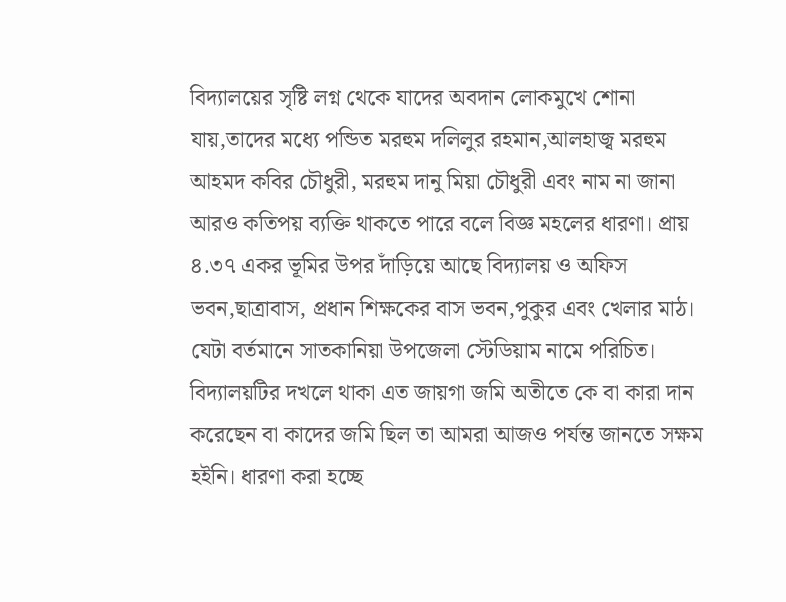বিদ্যালয়ের সৃষ্টি লগ্ন থেকে যাদের অবদান লোকমুখে শোনা যায়,তাদের মধ্যে পন্ডিত মরহুম দলিলুর রহমান,আলহাজ্ব মরহুম আহমদ কবির চৌধুরী, মরহুম দানু মিয়া চৌধুরী এবং নাম না জানা আরও কতিপয় ব্যক্তি থাকতে পারে বলে বিজ্ঞ মহলের ধারণা। প্রায় ৪.৩৭ একর ভূমির উপর দাঁড়িয়ে আছে বিদ্যালয় ও অফিস ভবন,ছাত্রাবাস, প্রধান শিক্ষকের বাস ভবন,পুকুর এবং খেলার মাঠ। যেটা বর্তমানে সাতকানিয়া উপজেলা স্টেডিয়াম নামে পরিচিত। বিদ্যালয়টির দখলে থাকা এত জায়গা জমি অতীতে কে বা কারা দান করেছেন বা কাদের জমি ছিল তা আমরা আজও পর্যন্ত জানতে সক্ষম হইনি। ধারণা করা হচ্ছে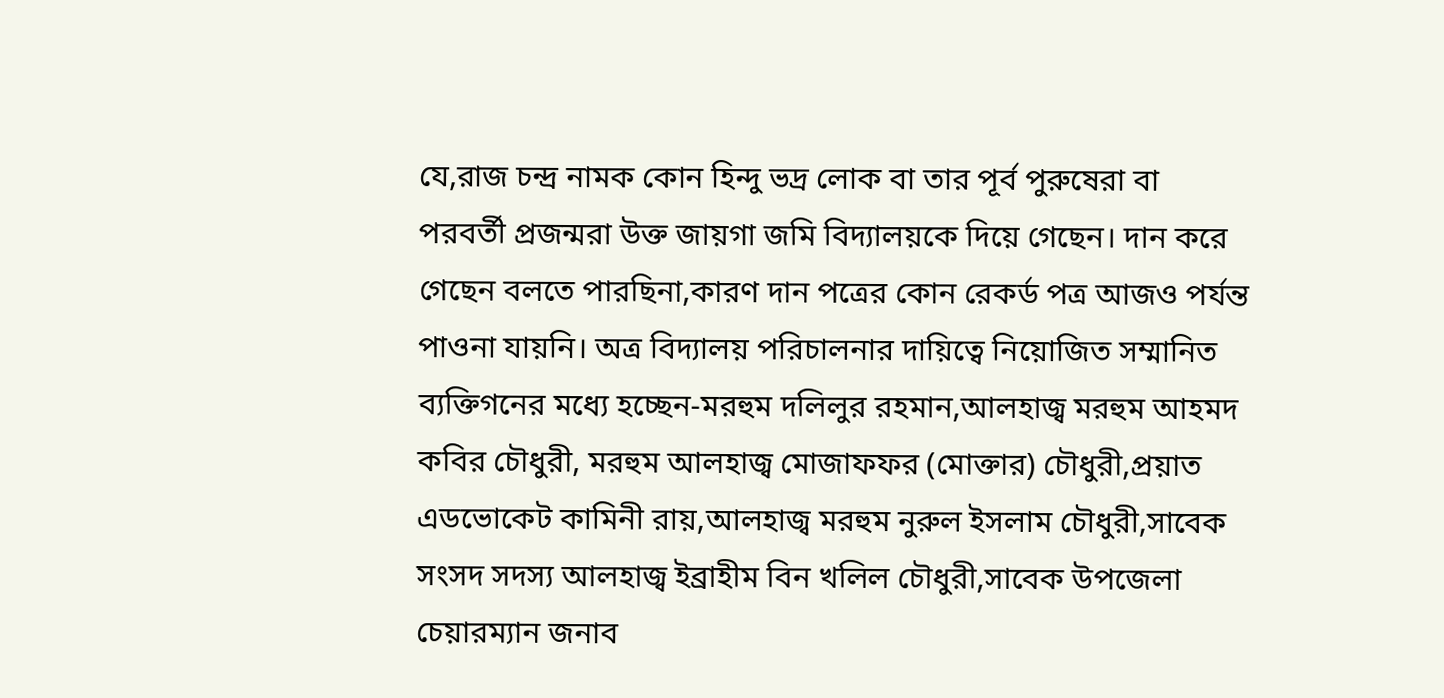যে,রাজ চন্দ্র নামক কোন হিন্দু ভদ্র লোক বা তার পূর্ব পুরুষেরা বা পরবর্তী প্রজন্মরা উক্ত জায়গা জমি বিদ্যালয়কে দিয়ে গেছেন। দান করে গেছেন বলতে পারছিনা,কারণ দান পত্রের কোন রেকর্ড পত্র আজও পর্যন্ত পাওনা যায়নি। অত্র বিদ্যালয় পরিচালনার দায়িত্বে নিয়োজিত সম্মানিত ব্যক্তিগনের মধ্যে হচ্ছেন-মরহুম দলিলুর রহমান,আলহাজ্ব মরহুম আহমদ কবির চৌধুরী, মরহুম আলহাজ্ব মোজাফফর (মোক্তার) চৌধুরী,প্রয়াত এডভোকেট কামিনী রায়,আলহাজ্ব মরহুম নুরুল ইসলাম চৌধুরী,সাবেক সংসদ সদস্য আলহাজ্ব ইব্রাহীম বিন খলিল চৌধুরী,সাবেক উপজেলা চেয়ারম্যান জনাব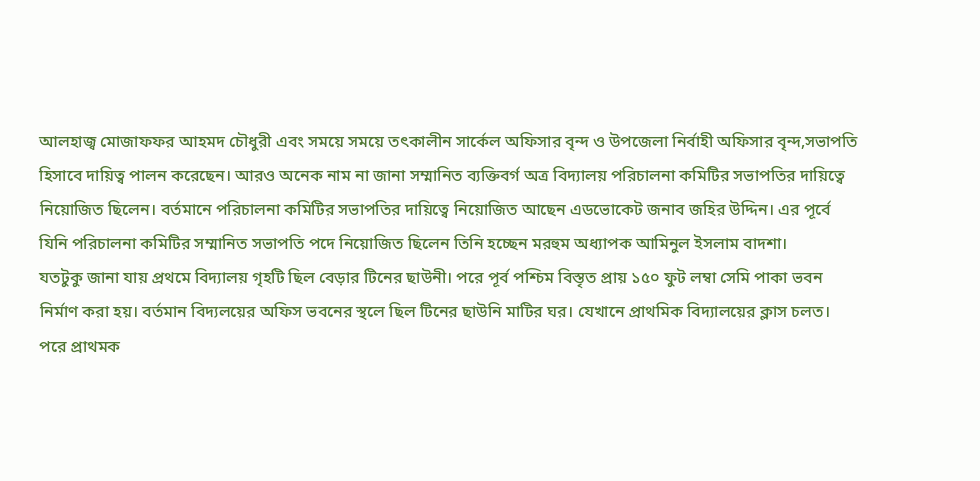আলহাজ্ব মোজাফফর আহমদ চৌধুরী এবং সময়ে সময়ে তৎকালীন সার্কেল অফিসার বৃন্দ ও উপজেলা নির্বাহী অফিসার বৃন্দ,সভাপতি হিসাবে দায়িত্ব পালন করেছেন। আরও অনেক নাম না জানা সম্মানিত ব্যক্তিবর্গ অত্র বিদ্যালয় পরিচালনা কমিটির সভাপতির দায়িত্বে নিয়োজিত ছিলেন। বর্তমানে পরিচালনা কমিটির সভাপতির দায়িত্বে নিয়োজিত আছেন এডভোকেট জনাব জহির উদ্দিন। এর পূর্বে যিনি পরিচালনা কমিটির সম্মানিত সভাপতি পদে নিয়োজিত ছিলেন তিনি হচ্ছেন মরহুম অধ্যাপক আমিনুল ইসলাম বাদশা।
যতটুকু জানা যায় প্রথমে বিদ্যালয় গৃহটি ছিল বেড়ার টিনের ছাউনী। পরে পূর্ব পশ্চিম বিস্তৃত প্রায় ১৫০ ফুট লম্বা সেমি পাকা ভবন নির্মাণ করা হয়। বর্তমান বিদ্যলয়ের অফিস ভবনের স্থলে ছিল টিনের ছাউনি মাটির ঘর। যেখানে প্রাথমিক বিদ্যালয়ের ক্লাস চলত। পরে প্রাথমক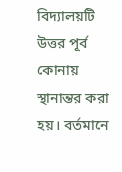বিদ্যালয়টি উত্তর পূর্ব কোনায় স্থানান্তর করা হয়। বর্তমানে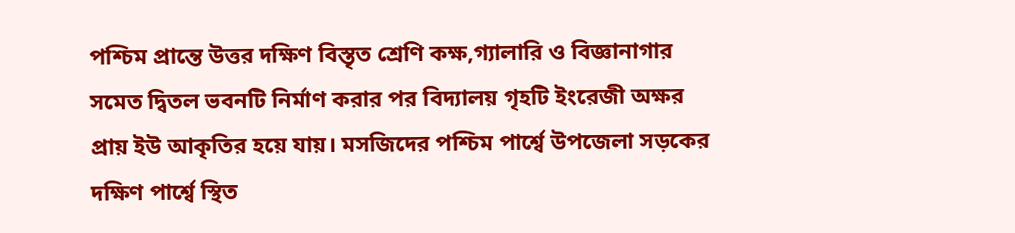পশ্চিম প্রান্তে উত্তর দক্ষিণ বিস্তৃত শ্রেণি কক্ষ,গ্যালারি ও বিজ্ঞানাগার সমেত দ্বিতল ভবনটি নির্মাণ করার পর বিদ্যালয় গৃহটি ইংরেজী অক্ষর প্রায় ইউ আকৃতির হয়ে যায়। মসজিদের পশ্চিম পার্শ্বে উপজেলা সড়কের দক্ষিণ পার্শ্বে স্থিত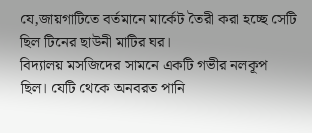যে,জায়গাটিতে বর্তমানে মার্কেট তৈরী করা হচ্ছে সেটি ছিল টিনের ছাউনী মাটির ঘর।
বিদ্যালয় মসজিদের সামনে একটি গভীর নলকূপ ছিল। যেটি থেকে অনবরত পানি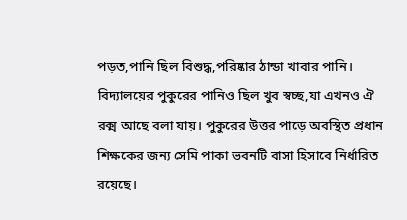পড়ত,পানি ছিল বিশুদ্ধ,পরিষ্কার ঠান্ডা খাবার পানি। বিদ্যালয়ের পুকুরের পানিও ছিল খুব স্বচ্ছ,যা এখনও ঐ রক্ম আছে বলা যায়। পুকুরের উত্তর পাড়ে অবস্থিত প্রধান শিক্ষকের জন্য সেমি পাকা ভবনটি বাসা হিসাবে নির্ধারিত রয়েছে।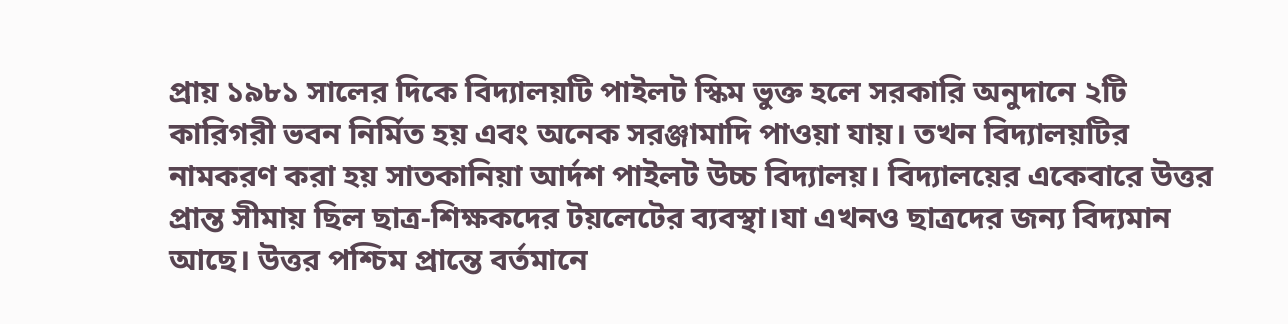প্রায় ১৯৮১ সালের দিকে বিদ্যালয়টি পাইলট স্কিম ভুক্ত হলে সরকারি অনুদানে ২টি কারিগরী ভবন নির্মিত হয় এবং অনেক সরঞ্জামাদি পাওয়া যায়। তখন বিদ্যালয়টির নামকরণ করা হয় সাতকানিয়া আর্দশ পাইলট উচ্চ বিদ্যালয়। বিদ্যালয়ের একেবারে উত্তর প্রান্ত সীমায় ছিল ছাত্র-শিক্ষকদের টয়লেটের ব্যবস্থা।যা এখনও ছাত্রদের জন্য বিদ্যমান আছে। উত্তর পশ্চিম প্রান্তে বর্তমানে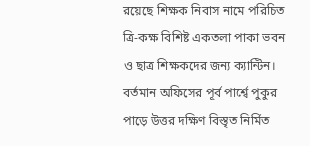রয়েছে শিক্ষক নিবাস নামে পরিচিত ত্রি-কক্ষ বিশিষ্ট একতলা পাকা ভবন ও ছাত্র শিক্ষকদের জন্য ক্যান্টিন। বর্তমান অফিসের পূর্ব পার্শ্বে পুকুর পাড়ে উত্তর দক্ষিণ বিস্তৃত নির্মিত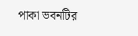পাকা ভবনটির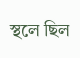স্থলে ছিল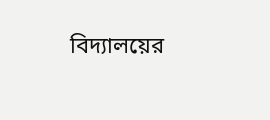বিদ্যালয়ের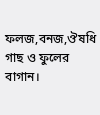ফলজ,বনজ,ঔষধি গাছ ও ফুলের বাগান।